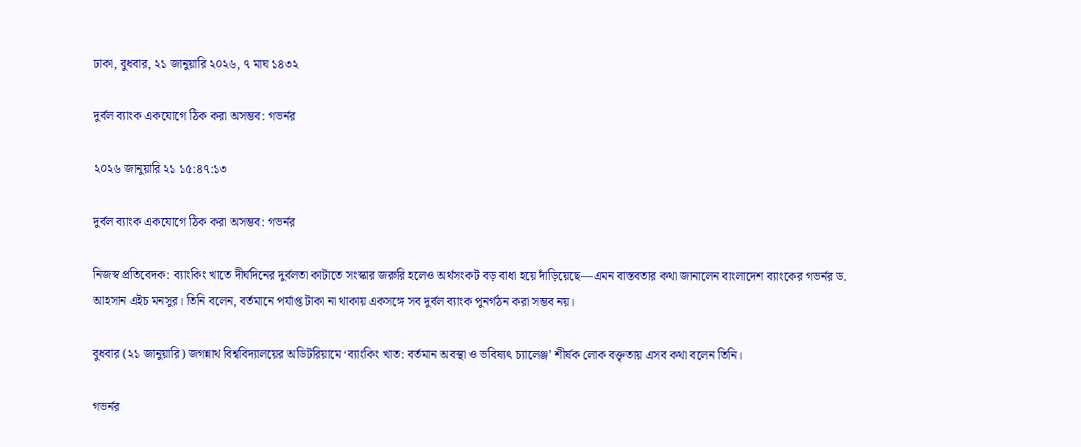ঢাকা, বুধবার, ২১ জানুয়ারি ২০২৬, ৭ মাঘ ১৪৩২

দুর্বল ব্যাংক একযোগে ঠিক করা অসম্ভব: গভর্নর

২০২৬ জানুয়ারি ২১ ১৫:৪৭:১৩

দুর্বল ব্যাংক একযোগে ঠিক করা অসম্ভব: গভর্নর

নিজস্ব প্রতিবেদক: ব্যাংকিং খাতে দীর্ঘদিনের দুর্বলতা কাটাতে সংস্কার জরুরি হলেও অর্থসংকট বড় বাধা হয়ে দাঁড়িয়েছে—এমন বাস্তবতার কথা জানালেন বাংলাদেশ ব্যাংকের গভর্নর ড. আহসান এইচ মনসুর। তিনি বলেন, বর্তমানে পর্যাপ্ত টাকা না থাকায় একসঙ্গে সব দুর্বল ব্যাংক পুনর্গঠন করা সম্ভব নয়।

বুধবার (২১ জানুয়ারি) জগন্নাথ বিশ্ববিদ্যালয়ের অডিটরিয়ামে ‘ব্যাংকিং খাত: বর্তমান অবস্থা ও ভবিষ্যৎ চ্যালেঞ্জ’ শীর্ষক লোক বক্তৃতায় এসব কথা বলেন তিনি।

গভর্নর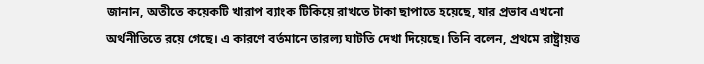জানান, অতীতে কয়েকটি খারাপ ব্যাংক টিকিয়ে রাখতে টাকা ছাপাতে হয়েছে, যার প্রভাব এখনো অর্থনীতিতে রয়ে গেছে। এ কারণে বর্তমানে তারল্য ঘাটতি দেখা দিয়েছে। তিনি বলেন, প্রথমে রাষ্ট্রায়ত্ত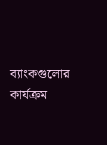ব্যাংকগুলোর কার্যক্রম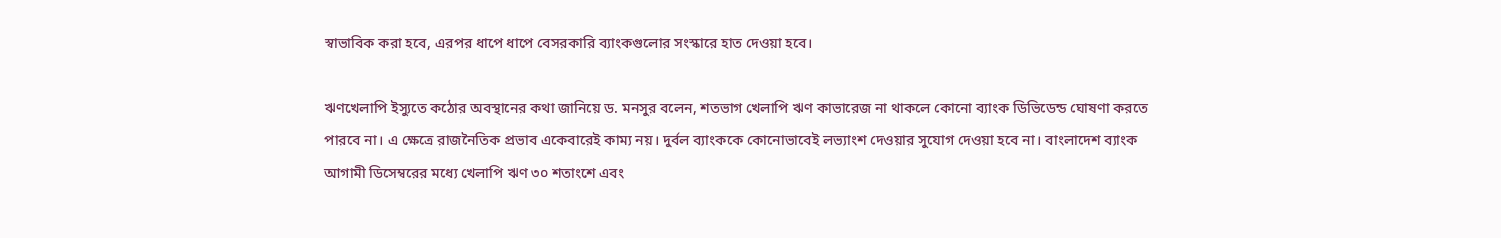স্বাভাবিক করা হবে, এরপর ধাপে ধাপে বেসরকারি ব্যাংকগুলোর সংস্কারে হাত দেওয়া হবে।

ঋণখেলাপি ইস্যুতে কঠোর অবস্থানের কথা জানিয়ে ড. মনসুর বলেন, শতভাগ খেলাপি ঋণ কাভারেজ না থাকলে কোনো ব্যাংক ডিভিডেন্ড ঘোষণা করতে পারবে না। এ ক্ষেত্রে রাজনৈতিক প্রভাব একেবারেই কাম্য নয়। দুর্বল ব্যাংককে কোনোভাবেই লভ্যাংশ দেওয়ার সুযোগ দেওয়া হবে না। বাংলাদেশ ব্যাংক আগামী ডিসেম্বরের মধ্যে খেলাপি ঋণ ৩০ শতাংশে এবং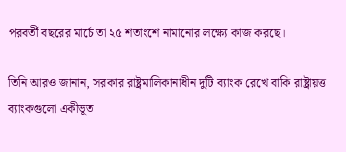পরবর্তী বছরের মার্চে তা ২৫ শতাংশে নামানোর লক্ষ্যে কাজ করছে।

তিনি আরও জানান, সরকার রাষ্ট্রমালিকানাধীন দুটি ব্যাংক রেখে বাকি রাষ্ট্রায়ত্ত ব্যাংকগুলো একীভূত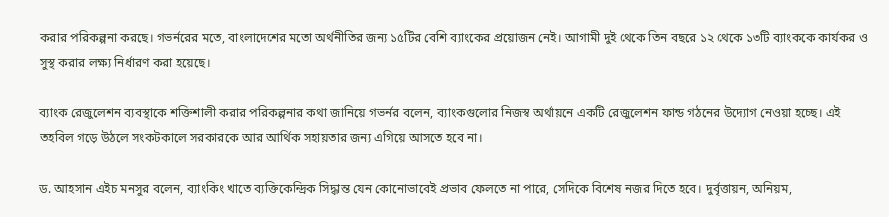করার পরিকল্পনা করছে। গভর্নরের মতে, বাংলাদেশের মতো অর্থনীতির জন্য ১৫টির বেশি ব্যাংকের প্রয়োজন নেই। আগামী দুই থেকে তিন বছরে ১২ থেকে ১৩টি ব্যাংককে কার্যকর ও সুস্থ করার লক্ষ্য নির্ধারণ করা হয়েছে।

ব্যাংক রেজুলেশন ব্যবস্থাকে শক্তিশালী করার পরিকল্পনার কথা জানিয়ে গভর্নর বলেন, ব্যাংকগুলোর নিজস্ব অর্থায়নে একটি রেজুলেশন ফান্ড গঠনের উদ্যোগ নেওয়া হচ্ছে। এই তহবিল গড়ে উঠলে সংকটকালে সরকারকে আর আর্থিক সহায়তার জন্য এগিয়ে আসতে হবে না।

ড. আহসান এইচ মনসুর বলেন, ব্যাংকিং খাতে ব্যক্তিকেন্দ্রিক সিদ্ধান্ত যেন কোনোভাবেই প্রভাব ফেলতে না পারে, সেদিকে বিশেষ নজর দিতে হবে। দুর্বৃত্তায়ন, অনিয়ম,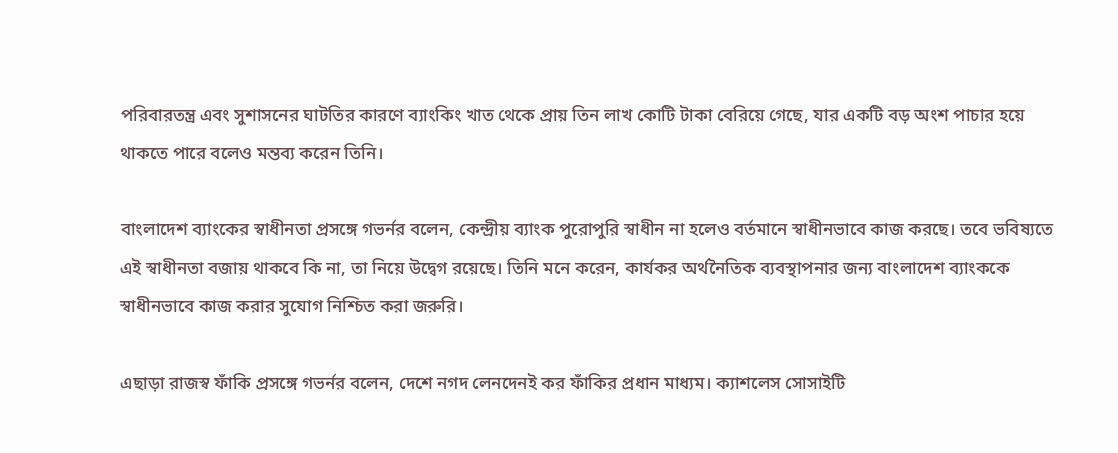পরিবারতন্ত্র এবং সুশাসনের ঘাটতির কারণে ব্যাংকিং খাত থেকে প্রায় তিন লাখ কোটি টাকা বেরিয়ে গেছে, যার একটি বড় অংশ পাচার হয়ে থাকতে পারে বলেও মন্তব্য করেন তিনি।

বাংলাদেশ ব্যাংকের স্বাধীনতা প্রসঙ্গে গভর্নর বলেন, কেন্দ্রীয় ব্যাংক পুরোপুরি স্বাধীন না হলেও বর্তমানে স্বাধীনভাবে কাজ করছে। তবে ভবিষ্যতে এই স্বাধীনতা বজায় থাকবে কি না, তা নিয়ে উদ্বেগ রয়েছে। তিনি মনে করেন, কার্যকর অর্থনৈতিক ব্যবস্থাপনার জন্য বাংলাদেশ ব্যাংককে স্বাধীনভাবে কাজ করার সুযোগ নিশ্চিত করা জরুরি।

এছাড়া রাজস্ব ফাঁকি প্রসঙ্গে গভর্নর বলেন, দেশে নগদ লেনদেনই কর ফাঁকির প্রধান মাধ্যম। ক্যাশলেস সোসাইটি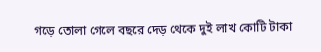গড়ে তোলা গেলে বছরে দেড় থেকে দুই লাখ কোটি টাকা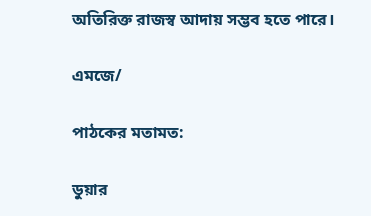অতিরিক্ত রাজস্ব আদায় সম্ভব হতে পারে।

এমজে/

পাঠকের মতামত:

ডুয়ার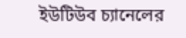ইউটিউব চ্যানেলের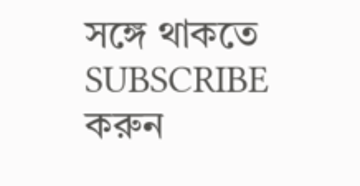সঙ্গে থাকতে SUBSCRIBE করুন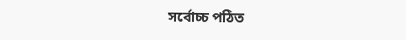সর্বোচ্চ পঠিত